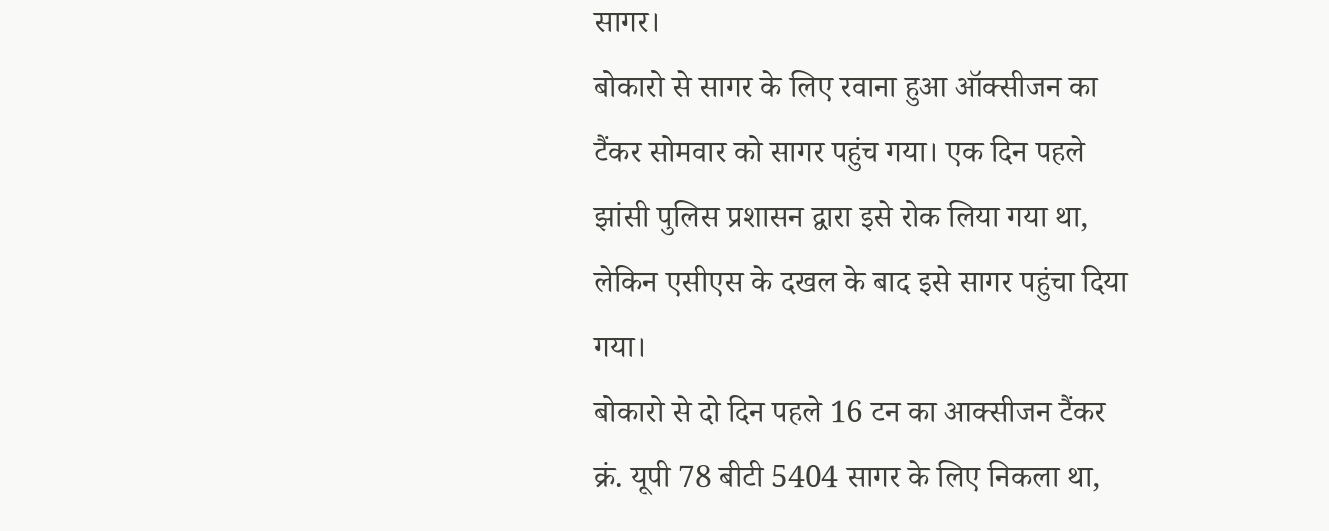सागर।
बोकारो से सागर के लिए रवाना हुआ ऑक्सीजन का टैंकर सोमवार को सागर पहुंच गया। एक दिन पहले झांसी पुलिस प्रशासन द्वारा इसे रोक लिया गया था, लेकिन एसीएस के दखल के बाद इसे सागर पहुंचा दिया गया।
बोकारो से दो दिन पहले 16 टन का आक्सीजन टैंकर क्रं. यूपी 78 बीटी 5404 सागर के लिए निकला था,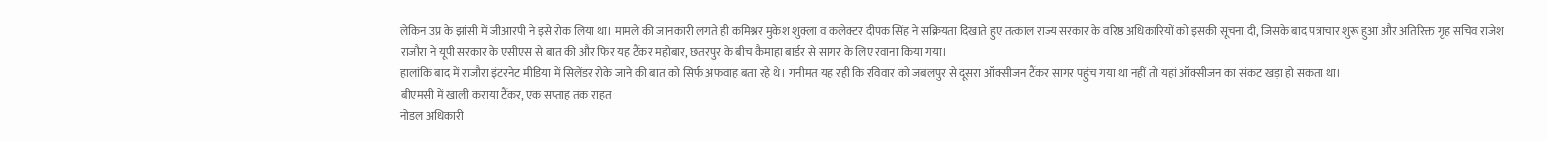लेकिन उप्र के झांसी में जीआरपी ने इसे रोक लिया था। मामले की जानकारी लगते ही कमिश्नर मुकेश शुक्ला व कलेक्टर दीपक सिंह ने सक्रियता दिखाते हुए तत्काल राज्य सरकार के वरिष्ठ अधिकारियों को इसकी सूचना दी, जिसके बाद पत्राचार शुरू हुआ और अतिरिक्त गृह सचिव राजेश राजौरा ने यूपी सरकार के एसीएस से बात की और फिर यह टैंकर महोबार, छतरपुर के बीच कैमाहा बार्डर से सागर के लिए रवाना किया गया।
हालांकि बाद में राजौरा इंटरनेट मीडिया में सिलेंडर रोके जाने की बात को सिर्फ अफवाह बता रहे थे। गनीमत यह रही कि रविवार को जबलपुर से दूसरा ऑक्सीजन टैंकर सागर पहुंच गया था नहीं तो यहां ऑक्सीजन का संकट खड़ा हो सकता था।
बीएमसी में खाली कराया टैंकर, एक सप्ताह तक राहत
नोडल अधिकारी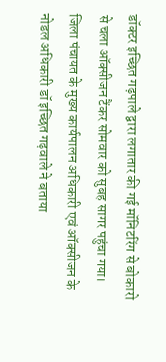डॉक्टर इच्छित गढ़पाले द्वारा लगातार की गई मॉनिटरिंग से बोकारो से चला ऑक्सीजन टैंकर सोमवार को सुबह सागर पहुंचा गया। जिला पंचायत के मुख्य कार्यपालन अधिकारी एवं ऑक्सीजन के नोडल अधिकारी डॉ इच्छित गढ़वाले ने बताया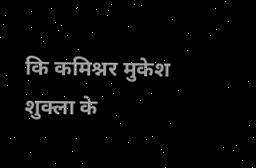कि कमिश्नर मुकेश शुक्ला के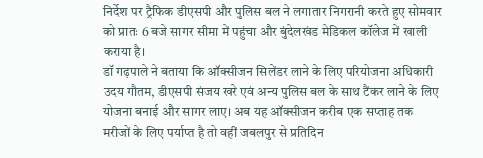निर्देश पर ट्रैफिक डीएसपी और पुलिस बल ने लगातार निगरानी करते हुए सोमवार को प्रातः 6 बजे सागर सीमा में पहुंचा और बुंदेलखंड मेडिकल कॉलेज में खाली कराया है।
डॉ गढ़पाले ने बताया कि ऑक्सीजन सिलेंडर लाने के लिए परियोजना अधिकारी उदय गौतम, डीएसपी संजय खरे एवं अन्य पुलिस बल के साथ टैंकर लाने के लिए योजना बनाई और सागर लाए। अब यह ऑक्सीजन करीब एक सप्ताह तक मरीजों के लिए पर्याप्त है तो वहीं जबलपुर से प्रतिदिन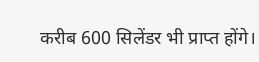करीब 600 सिलेंडर भी प्राप्त होंगे।